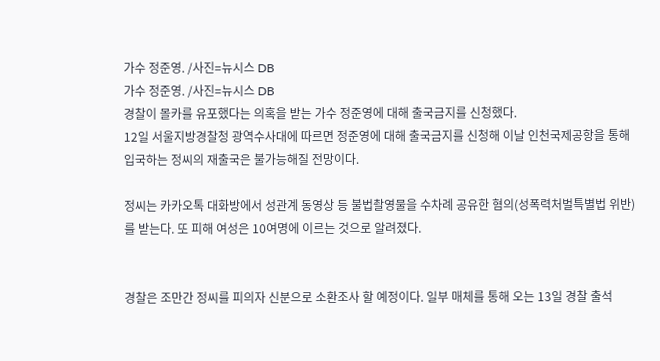가수 정준영. /사진=뉴시스 DB
가수 정준영. /사진=뉴시스 DB
경찰이 몰카를 유포했다는 의혹을 받는 가수 정준영에 대해 출국금지를 신청했다.
12일 서울지방경찰청 광역수사대에 따르면 정준영에 대해 출국금지를 신청해 이날 인천국제공항을 통해 입국하는 정씨의 재출국은 불가능해질 전망이다.

정씨는 카카오톡 대화방에서 성관계 동영상 등 불법촬영물을 수차례 공유한 혐의(성폭력처벌특별법 위반)를 받는다. 또 피해 여성은 10여명에 이르는 것으로 알려졌다.


경찰은 조만간 정씨를 피의자 신분으로 소환조사 할 예정이다. 일부 매체를 통해 오는 13일 경찰 출석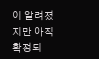이 알려졌지만 아직 확정되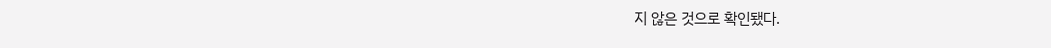지 않은 것으로 확인됐다.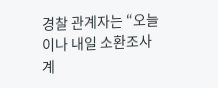경찰 관계자는 “오늘이나 내일 소환조사 계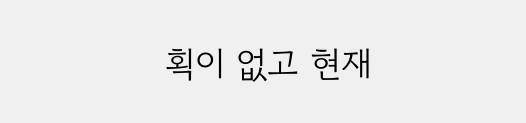획이 없고 현재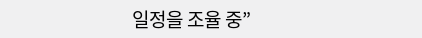일정을 조율 중”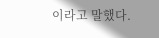이라고 말했다.